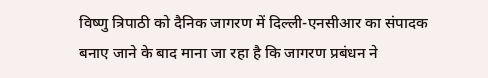विष्णु त्रिपाठी को दैनिक जागरण में दिल्ली-एनसीआर का संपादक बनाए जाने के बाद माना जा रहा है कि जागरण प्रबंधन ने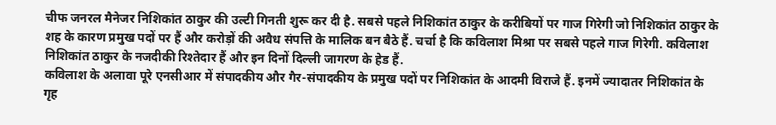चीफ जनरल मैनेजर निशिकांत ठाकुर की उल्टी गिनती शुरू कर दी है. सबसे पहले निशिकांत ठाकुर के करीबियों पर गाज गिरेगी जो निशिकांत ठाकुर के शह के कारण प्रमुख पदों पर हैं और करोड़ों की अवैध संपत्ति के मालिक बन बैठे हैं. चर्चा है कि कविलाश मिश्रा पर सबसे पहले गाज गिरेगी. कविलाश निशिकांत ठाकुर के नजदीकी रिश्तेदार हैं और इन दिनों दिल्ली जागरण के हेड हैं.
कविलाश के अलावा पूरे एनसीआर में संपादकीय और गैर-संपादकीय के प्रमुख पदों पर निशिकांत के आदमी विराजे हैं. इनमें ज्यादातर निशिकांत के गृह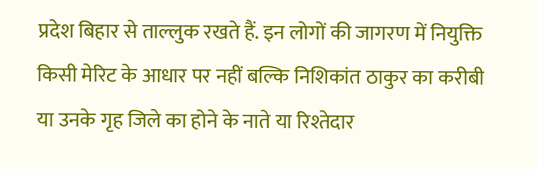प्रदेश बिहार से ताल्लुक रखते हैं. इन लोगों की जागरण में नियुक्ति किसी मेरिट के आधार पर नहीं बल्कि निशिकांत ठाकुर का करीबी या उनके गृह जिले का होने के नाते या रिश्तेदार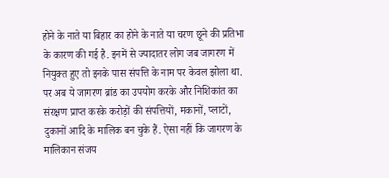होने के नाते या बिहार का होने के नाते या चरण छूने की प्रतिभा के कारण की गई है. इनमें से ज्यादातर लोग जब जागरण में नियुक्त हुए तो इनके पास संपत्ति के नाम पर केवल झोला था.
पर अब ये जागरण ब्रांड का उपयोग करके और निशिकांत का संरक्षण प्राप्त करके करोड़ों की संपत्तियों, मकानों, प्लाटों, दुकानों आदि के मालिक बन चुके हैं. ऐसा नहीं कि जागरण के मालिकान संजय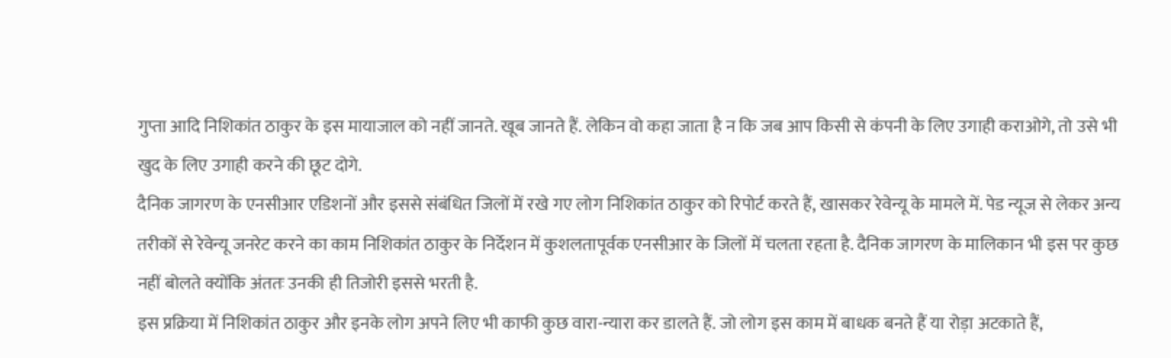गुप्ता आदि निशिकांत ठाकुर के इस मायाजाल को नहीं जानते. खूब जानते हैं. लेकिन वो कहा जाता है न कि जब आप किसी से कंपनी के लिए उगाही कराओगे, तो उसे भी खुद के लिए उगाही करने की छूट दोगे.
दैनिक जागरण के एनसीआर एडिशनों और इससे संबंधित जिलों में रखे गए लोग निशिकांत ठाकुर को रिपोर्ट करते हैं, खासकर रेवेन्यू के मामले में. पेड न्यूज से लेकर अन्य तरीकों से रेवेन्यू जनरेट करने का काम निशिकांत ठाकुर के निर्देशन में कुशलतापूर्वक एनसीआर के जिलों में चलता रहता है. दैनिक जागरण के मालिकान भी इस पर कुछ नहीं बोलते क्योंकि अंततः उनकी ही तिजोरी इससे भरती है.
इस प्रक्रिया में निशिकांत ठाकुर और इनके लोग अपने लिए भी काफी कुछ वारा-न्यारा कर डालते हैं. जो लोग इस काम में बाधक बनते हैं या रोड़ा अटकाते हैं,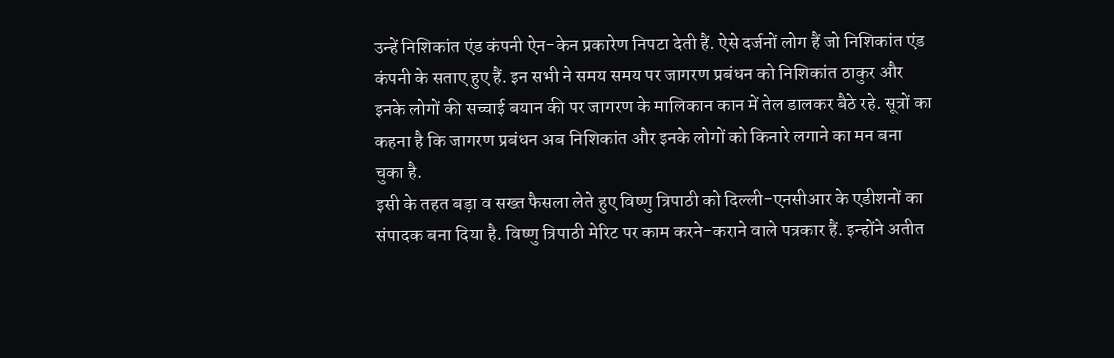उन्हें निशिकांत एंड कंपनी ऐन-केन प्रकारेण निपटा देती हैं. ऐसे दर्जनों लोग हैं जो निशिकांत एंड कंपनी के सताए हुए हैं. इन सभी ने समय समय पर जागरण प्रबंधन को निशिकांत ठाकुर और इनके लोगों की सच्चाई बयान की पर जागरण के मालिकान कान में तेल डालकर बैठे रहे. सूत्रों का कहना है कि जागरण प्रबंधन अब निशिकांत और इनके लोगों को किनारे लगाने का मन बना चुका है.
इसी के तहत बड़ा व सख्त फैसला लेते हुए विष्णु त्रिपाठी को दिल्ली-एनसीआर के एडीशनों का संपादक बना दिया है. विष्णु त्रिपाठी मेरिट पर काम करने-कराने वाले पत्रकार हैं. इन्होंने अतीत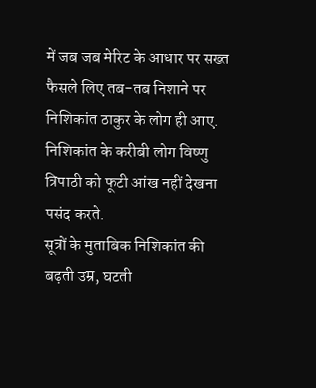में जब जब मेरिट के आधार पर सख्त फैसले लिए तब-तब निशाने पर निशिकांत ठाकुर के लोग ही आए. निशिकांत के करीबी लोग विष्णु त्रिपाठी को फूटी आंख नहीं देखना पसंद करते.
सूत्रों के मुताबिक निशिकांत की बढ़ती उम्र, घटती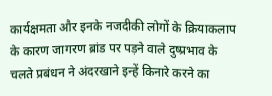कार्यक्षमता और इनके नजदीकी लोगों के क्रियाकलाप के कारण जागरण ब्रांड पर पड़ने वाले दुष्प्रभाव के चलते प्रबंधन ने अंदरखाने इन्हें किनारे करने का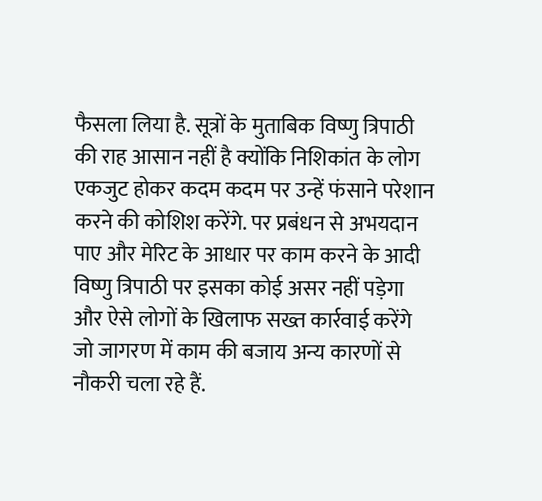फैसला लिया है. सूत्रों के मुताबिक विष्णु त्रिपाठी की राह आसान नहीं है क्योंकि निशिकांत के लोग एकजुट होकर कदम कदम पर उन्हें फंसाने परेशान करने की कोशिश करेंगे. पर प्रबंधन से अभयदान पाए और मेरिट के आधार पर काम करने के आदी विष्णु त्रिपाठी पर इसका कोई असर नहीं पड़ेगा और ऐसे लोगों के खिलाफ सख्त कार्रवाई करेंगे जो जागरण में काम की बजाय अन्य कारणों से नौकरी चला रहे हैं.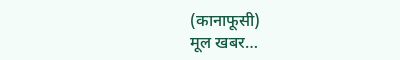(कानाफूसी)
मूल खबर…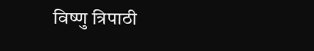विष्णु त्रिपाठी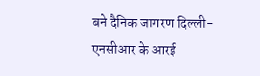बने दैनिक जागरण दिल्ली-एनसीआर के आरई